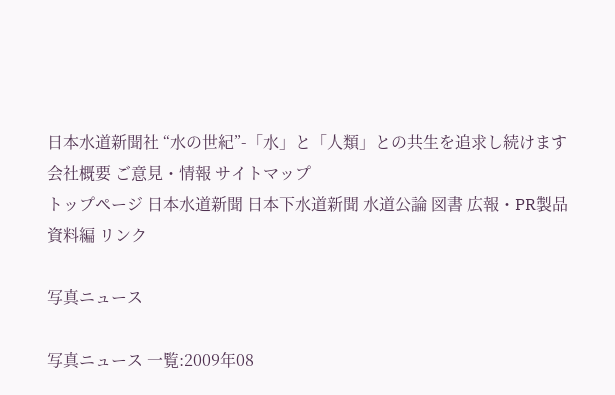日本水道新聞社 “水の世紀”-「水」と「人類」との共生を追求し続けます
会社概要 ご意見・情報 サイトマップ
トップページ 日本水道新聞 日本下水道新聞 水道公論 図書 広報・PR製品 資料編 リンク

写真ニュース

写真ニュース 一覧:2009年08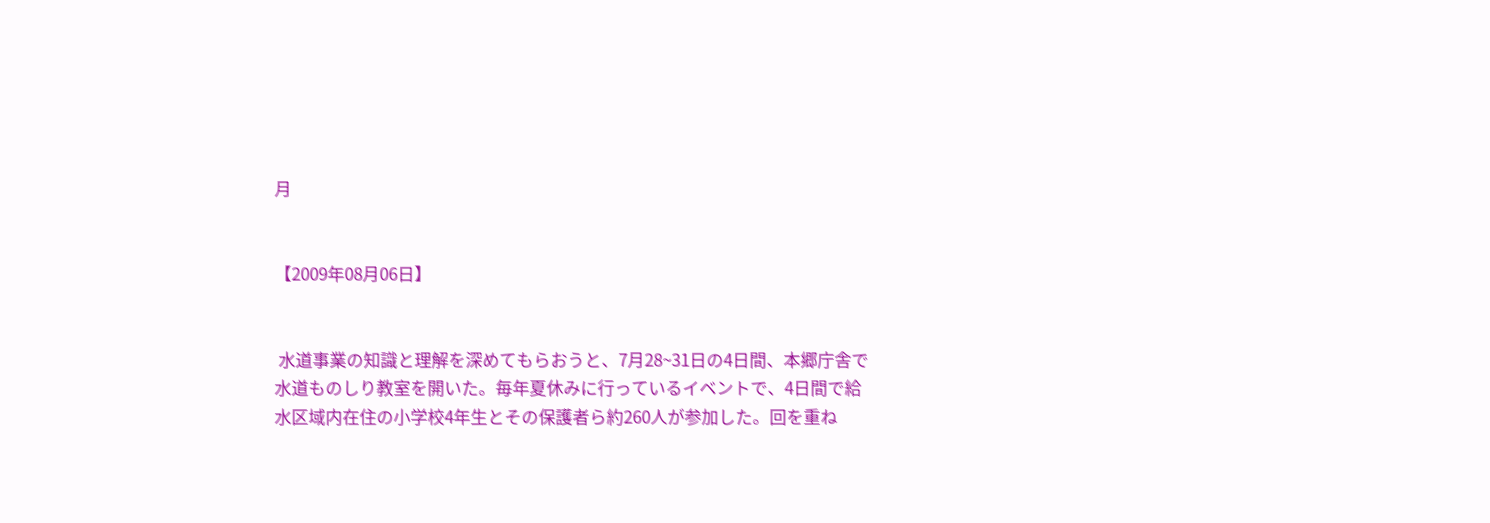月


【2009年08月06日】


 水道事業の知識と理解を深めてもらおうと、7月28~31日の4日間、本郷庁舎で水道ものしり教室を開いた。毎年夏休みに行っているイベントで、4日間で給水区域内在住の小学校4年生とその保護者ら約260人が参加した。回を重ね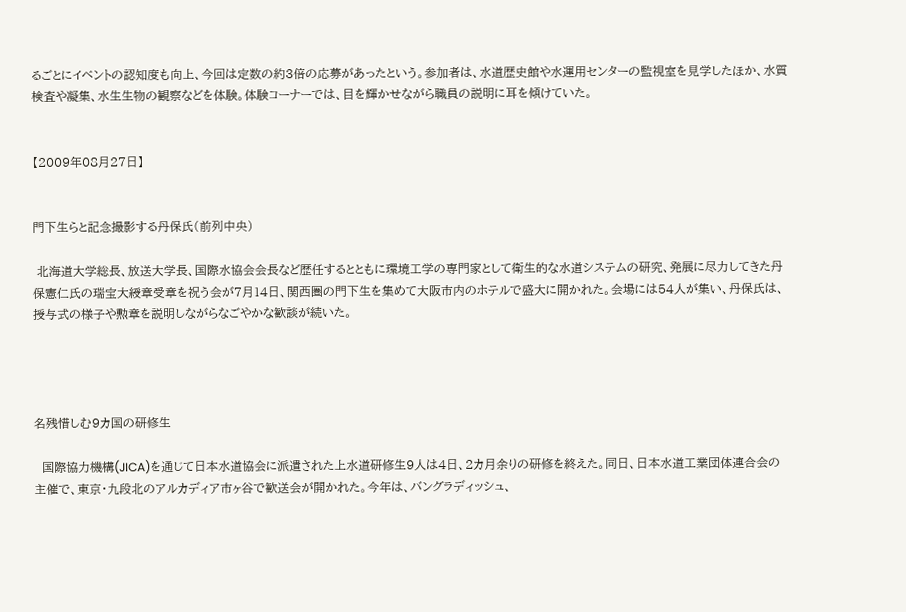るごとにイベントの認知度も向上、今回は定数の約3倍の応募があったという。参加者は、水道歴史館や水運用センターの監視室を見学したほか、水質検査や凝集、水生生物の観察などを体験。体験コーナーでは、目を輝かせながら職員の説明に耳を傾けていた。


【2009年08月27日】


門下生らと記念撮影する丹保氏(前列中央)

 北海道大学総長、放送大学長、国際水協会会長など歴任するとともに環境工学の専門家として衛生的な水道システムの研究、発展に尽力してきた丹保憲仁氏の瑞宝大綬章受章を祝う会が7月14日、関西圏の門下生を集めて大阪市内のホテルで盛大に開かれた。会場には54人が集い、丹保氏は、授与式の様子や勲章を説明しながらなごやかな歓談が続いた。




名残惜しむ9カ国の研修生

  国際協力機構(JICA)を通じて日本水道協会に派遣された上水道研修生9人は4日、2カ月余りの研修を終えた。同日、日本水道工業団体連合会の主催で、東京・九段北のアルカディア市ヶ谷で歓送会が開かれた。今年は、バングラディッシュ、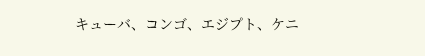キューバ、コンゴ、エジプト、ケニ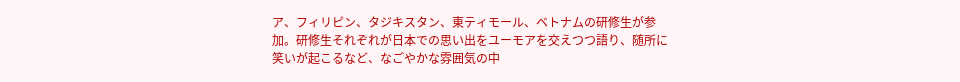ア、フィリピン、タジキスタン、東ティモール、ベトナムの研修生が参加。研修生それぞれが日本での思い出をユーモアを交えつつ語り、随所に笑いが起こるなど、なごやかな雰囲気の中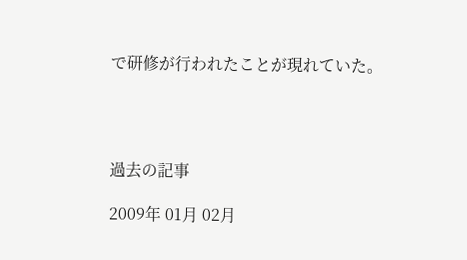で研修が行われたことが現れていた。




過去の記事

2009年 01月 02月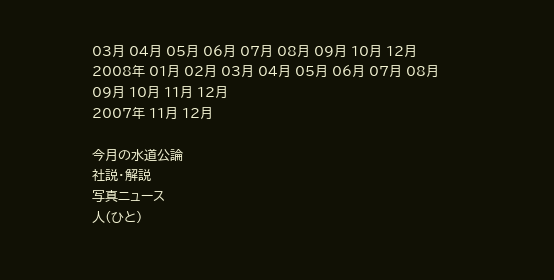03月 04月 05月 06月 07月 08月 09月 10月 12月
2008年 01月 02月 03月 04月 05月 06月 07月 08月 09月 10月 11月 12月
2007年 11月 12月

今月の水道公論
社説・解説
写真ニュース
人(ひと)